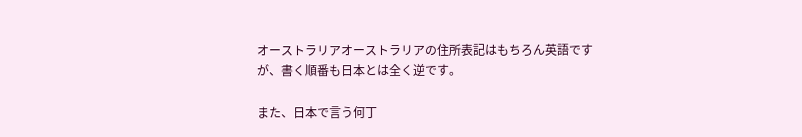オーストラリアオーストラリアの住所表記はもちろん英語ですが、書く順番も日本とは全く逆です。

また、日本で言う何丁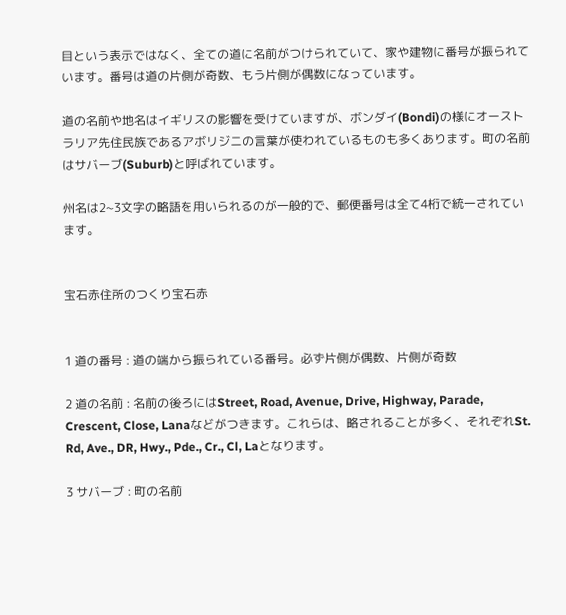目という表示ではなく、全ての道に名前がつけられていて、家や建物に番号が振られています。番号は道の片側が奇数、もう片側が偶数になっています。

道の名前や地名はイギリスの影響を受けていますが、ボンダイ(Bondi)の様にオーストラリア先住民族であるアボリジニの言葉が使われているものも多くあります。町の名前はサバーブ(Suburb)と呼ばれています。

州名は2~3文字の略語を用いられるのが一般的で、郵便番号は全て4桁で統一されています。


宝石赤住所のつくり宝石赤


1 道の番号 : 道の端から振られている番号。必ず片側が偶数、片側が奇数

2 道の名前 : 名前の後ろにはStreet, Road, Avenue, Drive, Highway, Parade, Crescent, Close, Lanaなどがつきます。これらは、略されることが多く、それぞれSt. Rd, Ave., DR, Hwy., Pde., Cr., Cl, Laとなります。

3 サバーブ : 町の名前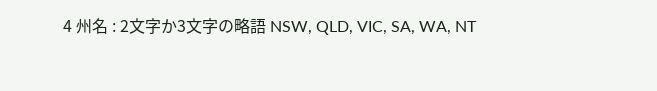4 州名 : 2文字か3文字の略語 NSW, QLD, VIC, SA, WA, NT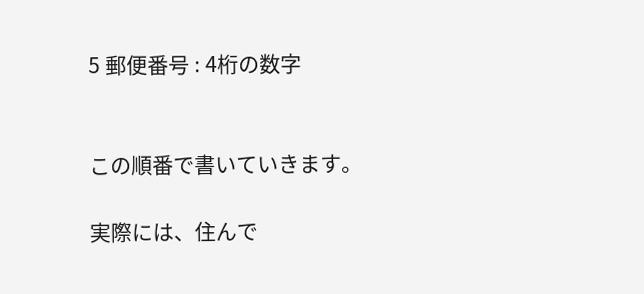5 郵便番号 : 4桁の数字


この順番で書いていきます。

実際には、住んで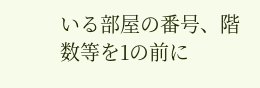いる部屋の番号、階数等を1の前に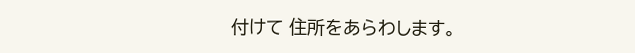付けて 住所をあらわします。